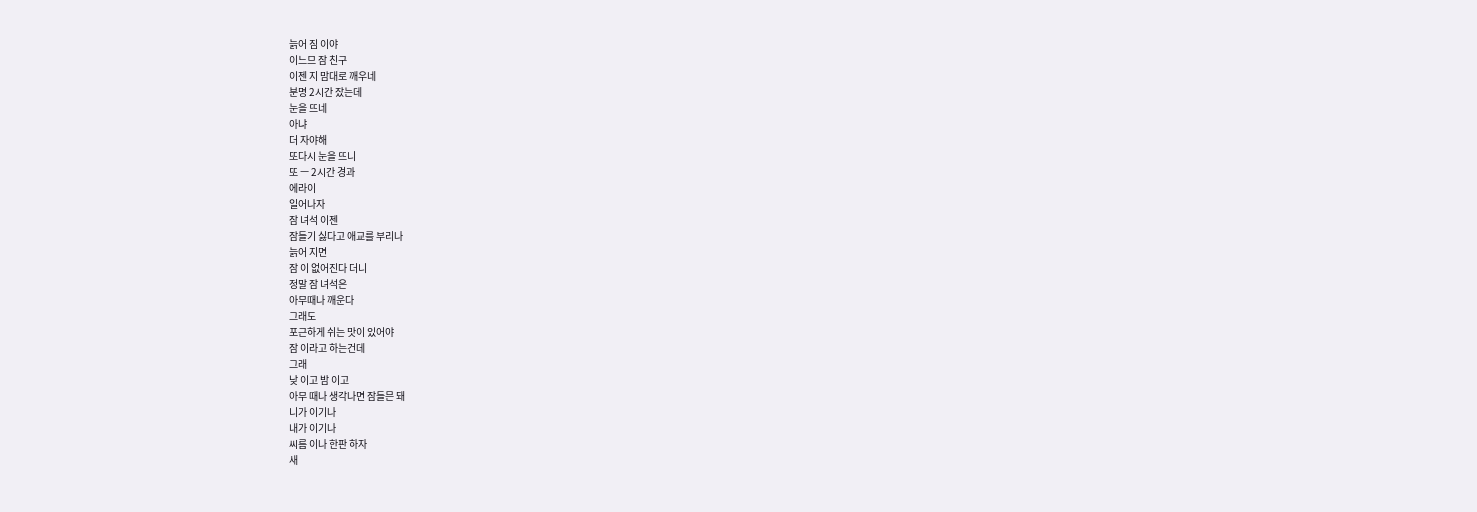늙어 짐 이야
이느므 잠 친구
이젠 지 맘대로 깨우네
분명 2시간 잤는데
눈을 뜨네
아냐
더 자야해
또다시 눈을 뜨니
또 ㅡ 2시간 경과
에라이
일어나자
잠 녀석 이젠
잠들기 싫다고 애교를 부리나
늙어 지면
잠 이 없어진다 더니
정말 잠 녀석은
아무때나 깨운다
그래도
포근하게 쉬는 맛이 있어야
잠 이라고 하는건데
그래
낮 이고 밤 이고
아무 때나 생각나면 잠들믄 돼
니가 이기나
내가 이기나
씨름 이나 한판 하자
새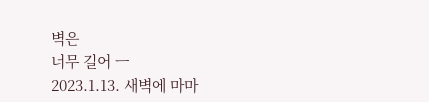벽은
너무 길어 ㅡ
2023.1.13. 새벽에 마마